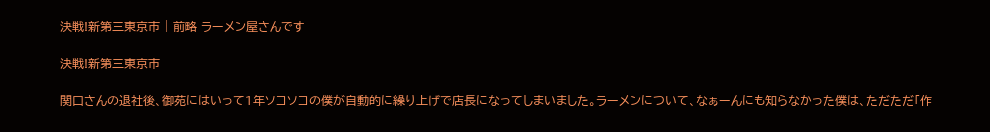決戦!新第三東京市 | 前略 ラーメン屋さんです

決戦!新第三東京市

関口さんの退社後、御苑にはいって1年ソコソコの僕が自動的に繰り上げで店長になってしまいました。ラーメンについて、なぁーんにも知らなかった僕は、ただただ「作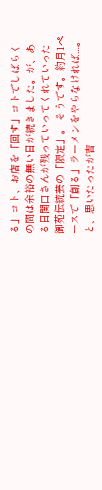る」コト、お店を「回す」コトでしばらくの間は余裕の無い日が続きました。が、ある日関口さんが残っていってくれていった御苑伝統芸の「限定」。 そうです。約月1ペースで「創る」ラーメンをやらなければ....。と、思いたったが吉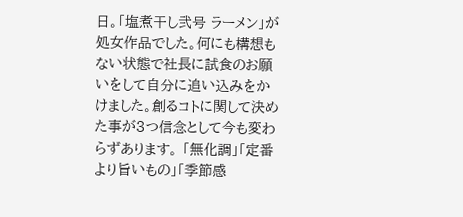日。「塩煮干し弐号 ラーメン」が処女作品でした。何にも構想もない状態で社長に試食のお願いをして自分に追い込みをかけました。創るコトに関して決めた事が3つ信念として今も変わらずあります。 「無化調」「定番より旨いもの」「季節感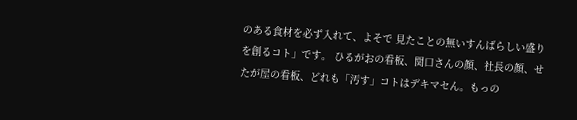のある食材を必ず入れて、よそで 見たことの無いすんばらしい盛りを創るコト」です。 ひるがおの看板、関口さんの顔、社長の顔、せたが屋の看板、どれも「汚す」コトはデキマセん。もっの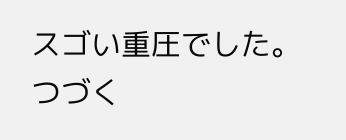スゴい重圧でした。 つづく